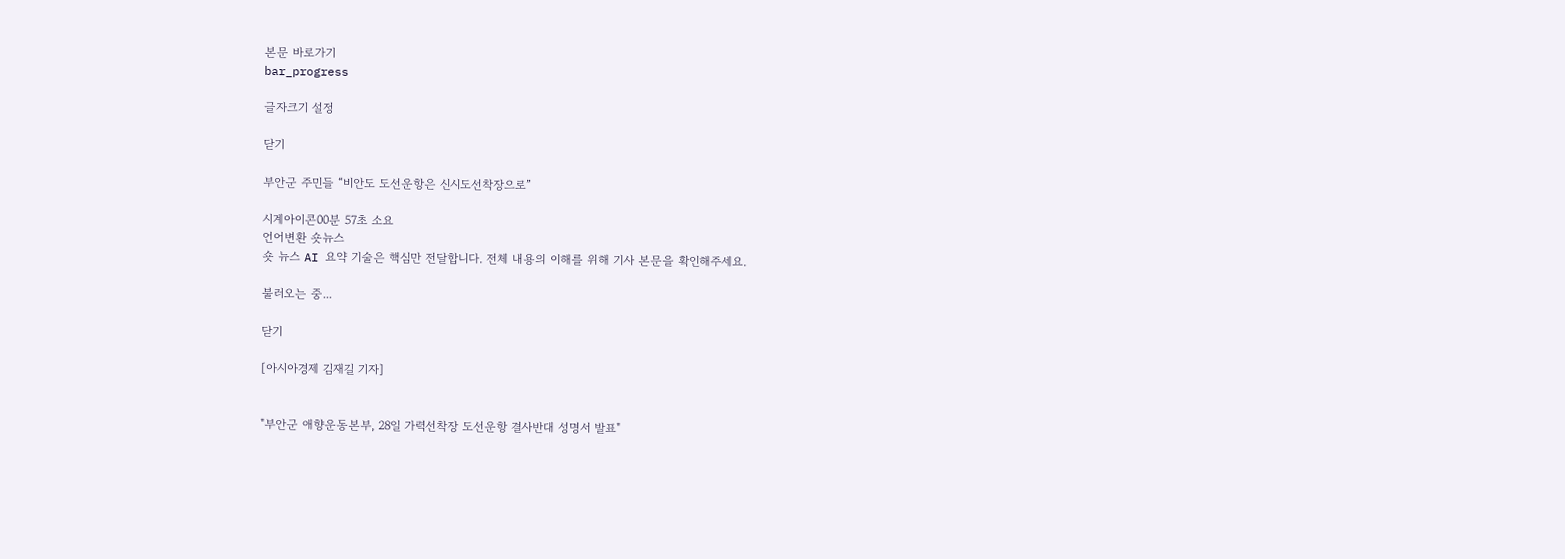본문 바로가기
bar_progress

글자크기 설정

닫기

부안군 주민들 “비안도 도선운항은 신시도선착장으로”

시계아이콘00분 57초 소요
언어변환 숏뉴스
숏 뉴스 AI 요약 기술은 핵심만 전달합니다. 전체 내용의 이해를 위해 기사 본문을 확인해주세요.

불러오는 중...

닫기

[아시아경제 김재길 기자]


"부안군 애향운동본부, 28일 가력선착장 도선운항 결사반대 성명서 발표"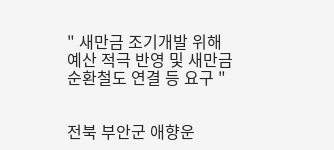" 새만금 조기개발 위해 예산 적극 반영 및 새만금순환철도 연결 등 요구 "


전북 부안군 애향운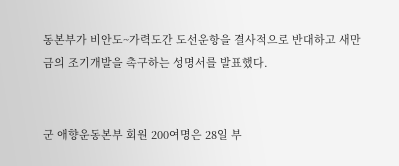동본부가 비안도~가력도간 도선운항을 결사적으로 반대하고 새만금의 조기개발을 촉구하는 성명서를 발표했다.


군 애향운동본부 회원 200여명은 28일 부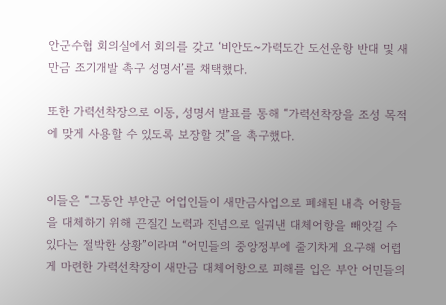안군수협 회의실에서 회의를 갖고 ‘비안도~가력도간 도선운항 반대 및 새만금 조기개발 촉구 성명서’를 채택했다.

또한 가력선착장으로 이동, 성명서 발표를 통해 “가력선착장을 조성 목적에 맞게 사용할 수 있도록 보장할 것”을 촉구했다.


이들은 “그동안 부안군 어업인들이 새만금사업으로 폐쇄된 내측 어항들을 대체하기 위해 끈질긴 노력과 진념으로 일궈낸 대체어항을 빼앗길 수 있다는 절박한 상황”이라며 “어민들의 중앙정부에 줄기차게 요구해 어렵게 마련한 가력선착장이 새만금 대체어항으로 피해를 입은 부안 어민들의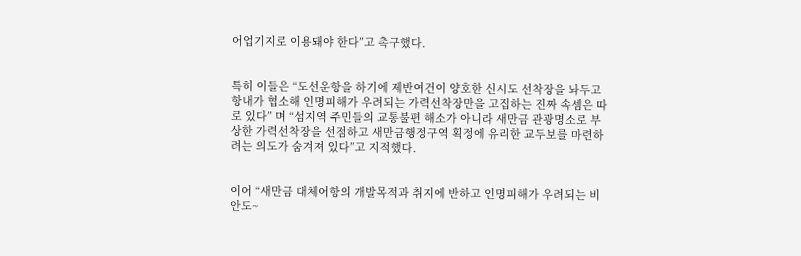어업기지로 이용돼야 한다”고 촉구했다.


특히 이들은 “도선운항을 하기에 제반여건이 양호한 신시도 선착장을 놔두고 항내가 협소해 인명피해가 우려되는 가력선착장만을 고집하는 진짜 속셈은 따로 있다” 며 “섬지역 주민들의 교통불편 해소가 아니라 새만금 관광명소로 부상한 가력선착장을 선점하고 새만금행정구역 획정에 유리한 교두보를 마련하려는 의도가 숨겨져 있다”고 지적했다.


이어 “새만금 대체어항의 개발목적과 취지에 반하고 인명피해가 우려되는 비안도~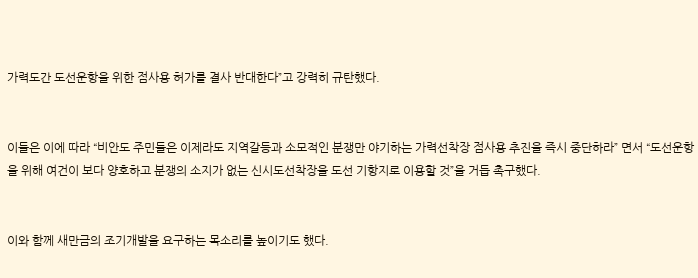가력도간 도선운항을 위한 점사용 허가를 결사 반대한다”고 강력히 규탄했다.


이들은 이에 따라 “비안도 주민들은 이제라도 지역갈등과 소모적인 분쟁만 야기하는 가력선착장 점사용 추진을 즉시 중단하라” 면서 “도선운항을 위해 여건이 보다 양호하고 분쟁의 소지가 없는 신시도선착장을 도선 기항지로 이용할 것”을 거듭 촉구했다.


이와 함께 새만금의 조기개발을 요구하는 목소리를 높이기도 했다.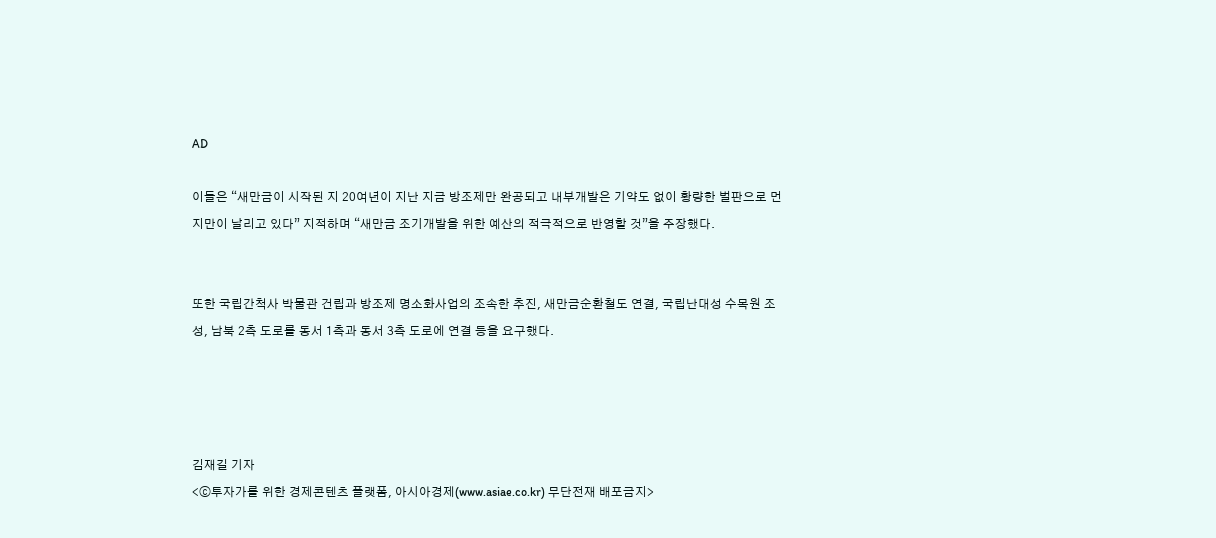AD

이들은 “새만금이 시작된 지 20여년이 지난 지금 방조제만 완공되고 내부개발은 기약도 없이 황량한 벌판으로 먼지만이 날리고 있다” 지적하며 “새만금 조기개발을 위한 예산의 적극적으로 반영할 것”을 주장했다.


또한 국립간척사 박물관 건립과 방조제 명소화사업의 조속한 추진, 새만금순환철도 연결, 국립난대성 수목원 조성, 남북 2측 도로를 동서 1측과 동서 3측 도로에 연결 등을 요구했다.




김재길 기자
<ⓒ투자가를 위한 경제콘텐츠 플랫폼, 아시아경제(www.asiae.co.kr) 무단전재 배포금지>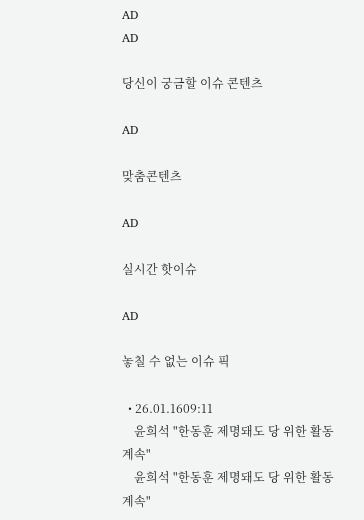AD
AD

당신이 궁금할 이슈 콘텐츠

AD

맞춤콘텐츠

AD

실시간 핫이슈

AD

놓칠 수 없는 이슈 픽

  • 26.01.1609:11
    윤희석 "한동훈 제명돼도 당 위한 활동 계속"
    윤희석 "한동훈 제명돼도 당 위한 활동 계속"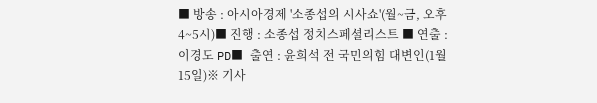■ 방송 : 아시아경제 '소종섭의 시사쇼'(월~금, 오후 4~5시)■ 진행 : 소종섭 정치스페셜리스트 ■ 연출 : 이경도 PD■ 출연 : 윤희석 전 국민의힘 대변인(1월 15일)※ 기사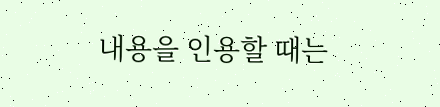내용을 인용할 때는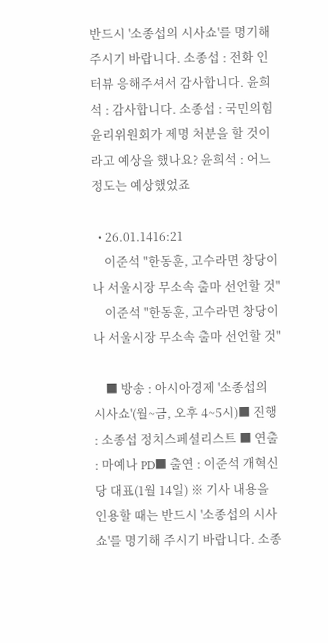반드시 '소종섭의 시사쇼'를 명기해 주시기 바랍니다. 소종섭 : 전화 인터뷰 응해주셔서 감사합니다. 윤희석 : 감사합니다. 소종섭 : 국민의힘 윤리위원회가 제명 처분을 할 것이라고 예상을 했나요? 윤희석 : 어느 정도는 예상했었죠

  • 26.01.1416:21
    이준석 "한동훈, 고수라면 창당이나 서울시장 무소속 출마 선언할 것"
    이준석 "한동훈, 고수라면 창당이나 서울시장 무소속 출마 선언할 것"

    ■ 방송 : 아시아경제 '소종섭의 시사쇼'(월~금, 오후 4~5시)■ 진행 : 소종섭 정치스페셜리스트 ■ 연출 : 마예나 PD■ 출연 : 이준석 개혁신당 대표(1월 14일) ※ 기사 내용을 인용할 때는 반드시 '소종섭의 시사쇼'를 명기해 주시기 바랍니다. 소종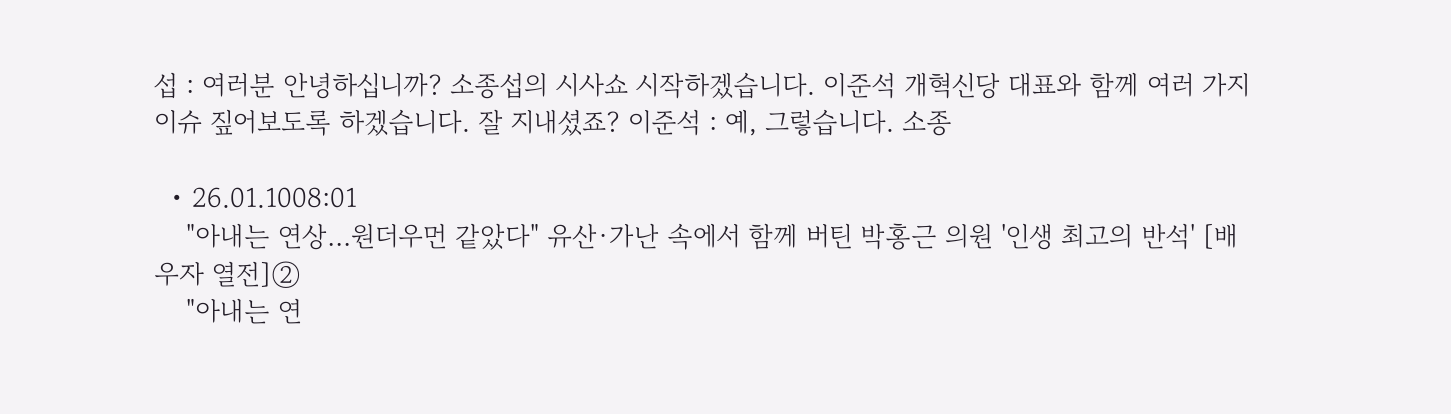섭 : 여러분 안녕하십니까? 소종섭의 시사쇼 시작하겠습니다. 이준석 개혁신당 대표와 함께 여러 가지 이슈 짚어보도록 하겠습니다. 잘 지내셨죠? 이준석 : 예, 그렇습니다. 소종

  • 26.01.1008:01
    "아내는 연상…원더우먼 같았다" 유산·가난 속에서 함께 버틴 박홍근 의원 '인생 최고의 반석' [배우자 열전]②
    "아내는 연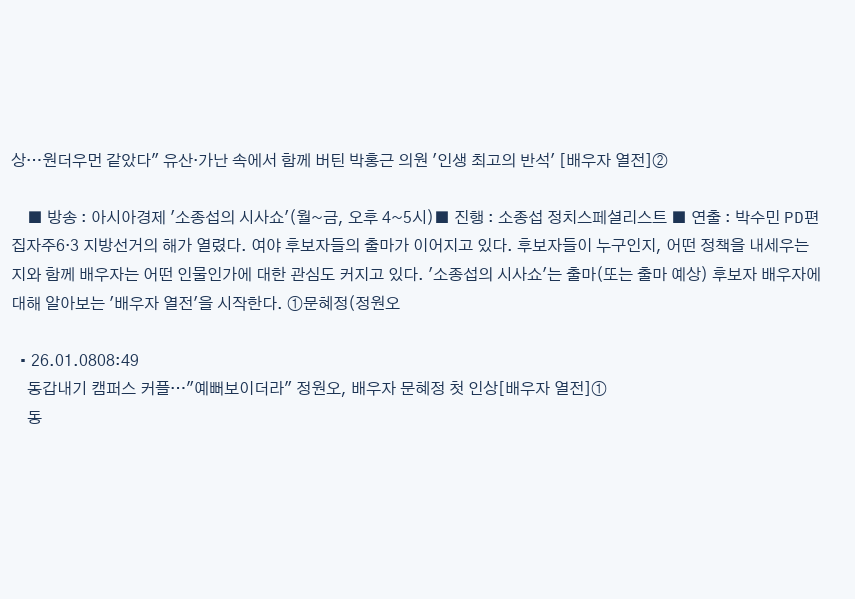상…원더우먼 같았다" 유산·가난 속에서 함께 버틴 박홍근 의원 '인생 최고의 반석' [배우자 열전]②

    ■ 방송 : 아시아경제 '소종섭의 시사쇼'(월~금, 오후 4~5시)■ 진행 : 소종섭 정치스페셜리스트 ■ 연출 : 박수민 PD편집자주6·3 지방선거의 해가 열렸다. 여야 후보자들의 출마가 이어지고 있다. 후보자들이 누구인지, 어떤 정책을 내세우는지와 함께 배우자는 어떤 인물인가에 대한 관심도 커지고 있다. '소종섭의 시사쇼'는 출마(또는 출마 예상) 후보자 배우자에 대해 알아보는 '배우자 열전'을 시작한다. ①문혜정(정원오

  • 26.01.0808:49
    동갑내기 캠퍼스 커플…"예뻐보이더라" 정원오, 배우자 문혜정 첫 인상[배우자 열전]①
    동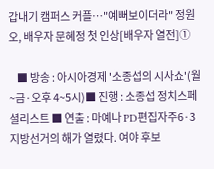갑내기 캠퍼스 커플…"예뻐보이더라" 정원오, 배우자 문혜정 첫 인상[배우자 열전]①

    ■ 방송 : 아시아경제 '소종섭의 시사쇼'(월~금·오후 4~5시)■ 진행 : 소종섭 정치스페셜리스트 ■ 연출 : 마예나 PD편집자주6·3 지방선거의 해가 열렸다. 여야 후보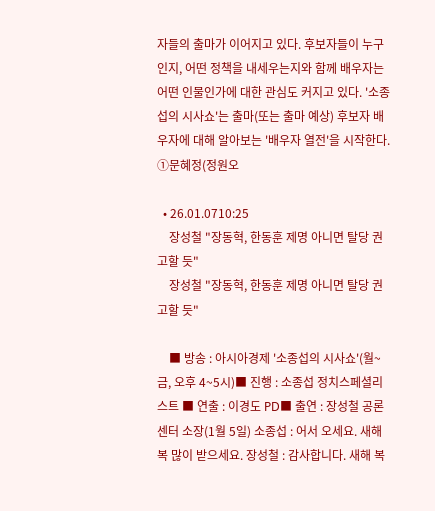자들의 출마가 이어지고 있다. 후보자들이 누구인지, 어떤 정책을 내세우는지와 함께 배우자는 어떤 인물인가에 대한 관심도 커지고 있다. '소종섭의 시사쇼'는 출마(또는 출마 예상) 후보자 배우자에 대해 알아보는 '배우자 열전'을 시작한다. ①문혜정(정원오

  • 26.01.0710:25
    장성철 "장동혁, 한동훈 제명 아니면 탈당 권고할 듯"
    장성철 "장동혁, 한동훈 제명 아니면 탈당 권고할 듯"

    ■ 방송 : 아시아경제 '소종섭의 시사쇼'(월~금, 오후 4~5시)■ 진행 : 소종섭 정치스페셜리스트 ■ 연출 : 이경도 PD■ 출연 : 장성철 공론센터 소장(1월 5일) 소종섭 : 어서 오세요. 새해 복 많이 받으세요. 장성철 : 감사합니다. 새해 복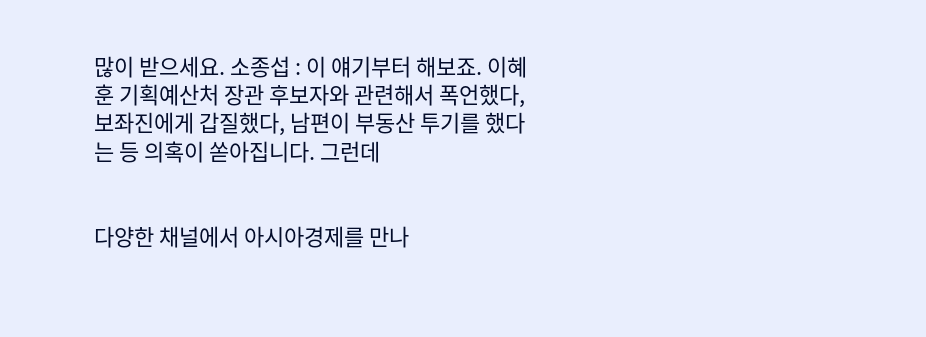많이 받으세요. 소종섭 : 이 얘기부터 해보죠. 이혜훈 기획예산처 장관 후보자와 관련해서 폭언했다, 보좌진에게 갑질했다, 남편이 부동산 투기를 했다는 등 의혹이 쏟아집니다. 그런데


다양한 채널에서 아시아경제를 만나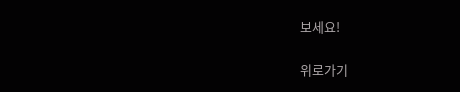보세요!

위로가기